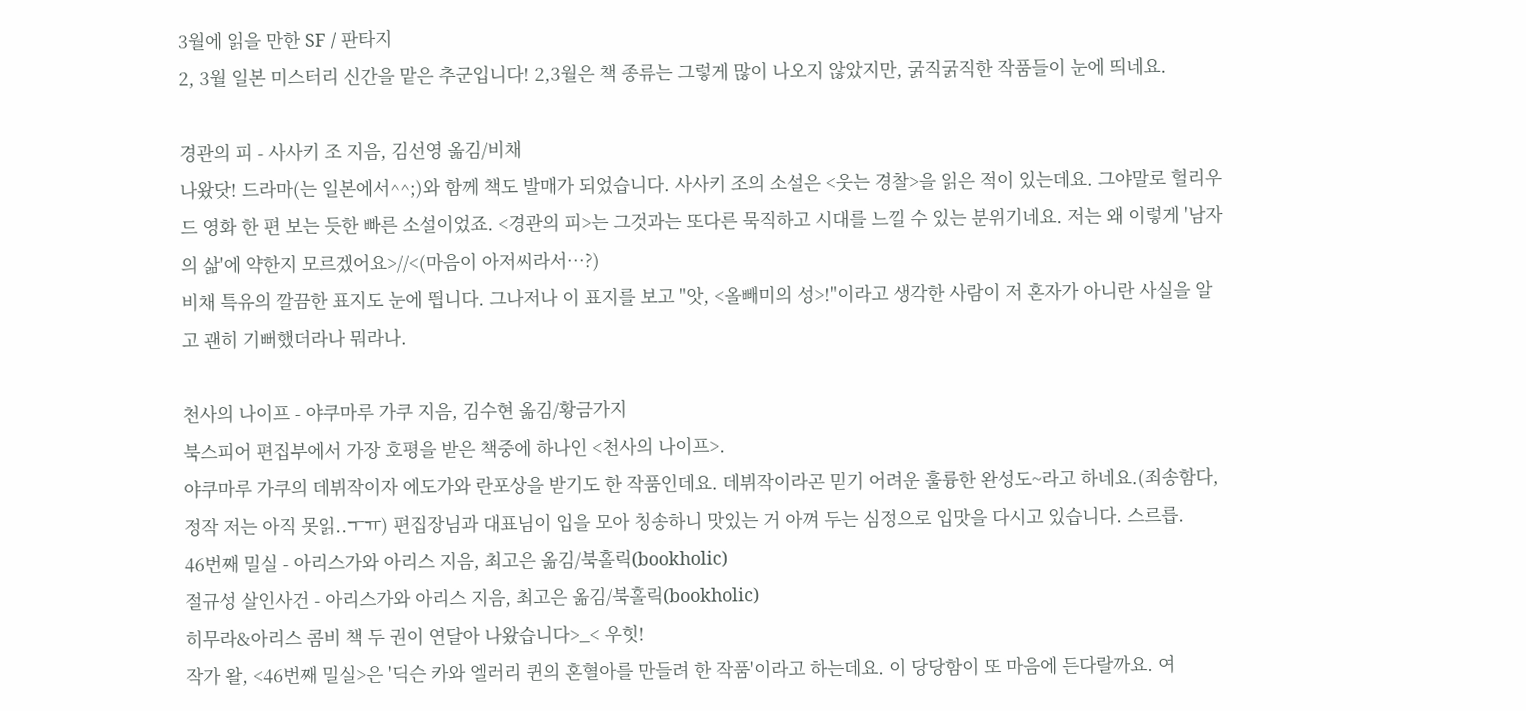3월에 읽을 만한 SF / 판타지
2, 3월 일본 미스터리 신간을 맡은 추군입니다! 2,3월은 책 종류는 그렇게 많이 나오지 않았지만, 굵직굵직한 작품들이 눈에 띄네요.

경관의 피 - 사사키 조 지음, 김선영 옮김/비채
나왔닷! 드라마(는 일본에서^^;)와 함께 책도 발매가 되었습니다. 사사키 조의 소설은 <웃는 경찰>을 읽은 적이 있는데요. 그야말로 헐리우드 영화 한 편 보는 듯한 빠른 소설이었죠. <경관의 피>는 그것과는 또다른 묵직하고 시대를 느낄 수 있는 분위기네요. 저는 왜 이렇게 '남자의 삶'에 약한지 모르겠어요>//<(마음이 아저씨라서…?)
비채 특유의 깔끔한 표지도 눈에 띕니다. 그나저나 이 표지를 보고 "앗, <올빼미의 성>!"이라고 생각한 사람이 저 혼자가 아니란 사실을 알고 괜히 기뻐했더라나 뭐라나.

천사의 나이프 - 야쿠마루 가쿠 지음, 김수현 옮김/황금가지
북스피어 편집부에서 가장 호평을 받은 책중에 하나인 <천사의 나이프>.
야쿠마루 가쿠의 데뷔작이자 에도가와 란포상을 받기도 한 작품인데요. 데뷔작이라곤 믿기 어려운 훌륭한 완성도~라고 하네요.(죄송함다, 정작 저는 아직 못읽..ㅜㅠ) 편집장님과 대표님이 입을 모아 칭송하니 맛있는 거 아껴 두는 심정으로 입맛을 다시고 있습니다. 스르릅.
46번째 밀실 - 아리스가와 아리스 지음, 최고은 옮김/북홀릭(bookholic)
절규성 살인사건 - 아리스가와 아리스 지음, 최고은 옮김/북홀릭(bookholic)
히무라&아리스 콤비 책 두 권이 연달아 나왔습니다>_< 우힛!
작가 왈, <46번째 밀실>은 '딕슨 카와 엘러리 퀸의 혼혈아를 만들려 한 작품'이라고 하는데요. 이 당당함이 또 마음에 든다랄까요. 여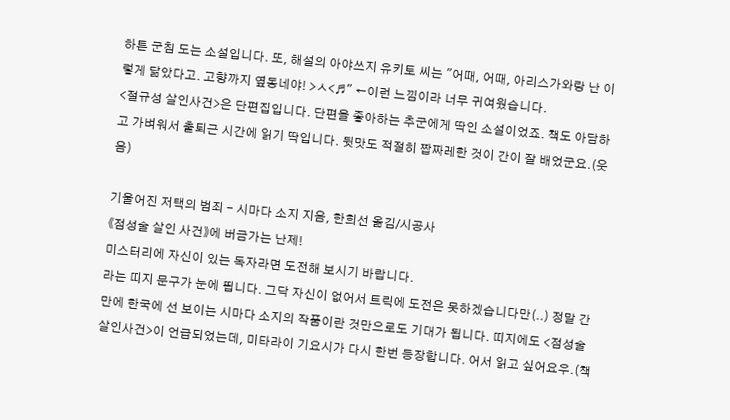하튼 군침 도는 소설입니다. 또, 해설의 아야쓰지 유키토 씨는 "어때, 어때, 아리스가와랑 난 이렇게 닮았다고. 고향까지 옆동네야! >ㅅ<♬" ←이런 느낌이라 너무 귀여웠습니다.
<절규성 살인사건>은 단편집입니다. 단편을 좋아하는 추군에게 딱인 소설이었죠. 책도 아담하고 가벼워서 출퇴근 시간에 읽기 딱입니다. 뒷맛도 적절히 짭짜레한 것이 간이 잘 배었군요.(웃음)

기울어진 저택의 범죄 - 시마다 소지 지음, 한희선 옮김/시공사
《점성술 살인 사건》에 버금가는 난제!
미스터리에 자신이 있는 독자라면 도전해 보시기 바랍니다.
라는 띠지 문구가 눈에 띕니다. 그닥 자신이 없어서 트릭에 도전은 못하겠습니다만(..) 정말 간만에 한국에 선 보이는 시마다 소지의 작품이란 것만으로도 기대가 됩니다. 띠지에도 <점성술 살인사건>이 언급되었는데, 미타라이 기요시가 다시 한번 등장합니다. 어서 읽고 싶어요우.(책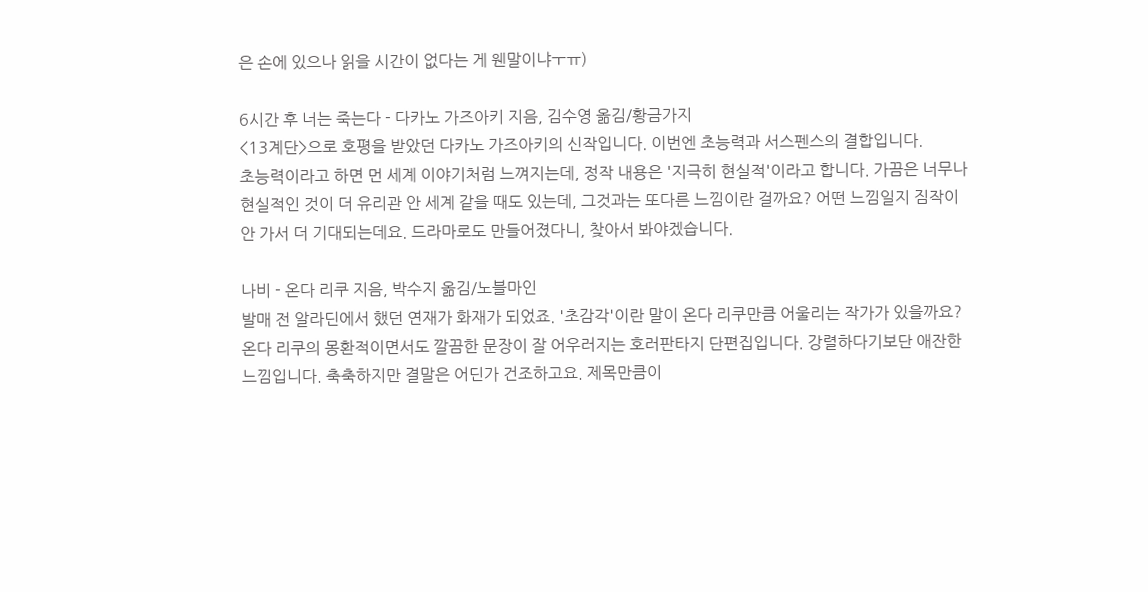은 손에 있으나 읽을 시간이 없다는 게 웬말이냐ㅜㅠ)

6시간 후 너는 죽는다 - 다카노 가즈아키 지음, 김수영 옮김/황금가지
<13계단>으로 호평을 받았던 다카노 가즈아키의 신작입니다. 이번엔 초능력과 서스펜스의 결합입니다.
초능력이라고 하면 먼 세계 이야기처럼 느껴지는데, 정작 내용은 '지극히 현실적'이라고 합니다. 가끔은 너무나 현실적인 것이 더 유리관 안 세계 같을 때도 있는데, 그것과는 또다른 느낌이란 걸까요? 어떤 느낌일지 짐작이 안 가서 더 기대되는데요. 드라마로도 만들어졌다니, 찾아서 봐야겠습니다.

나비 - 온다 리쿠 지음, 박수지 옮김/노블마인
발매 전 알라딘에서 했던 연재가 화재가 되었죠. '초감각'이란 말이 온다 리쿠만큼 어울리는 작가가 있을까요?
온다 리쿠의 몽환적이면서도 깔끔한 문장이 잘 어우러지는 호러판타지 단편집입니다. 강렬하다기보단 애잔한 느낌입니다. 축축하지만 결말은 어딘가 건조하고요. 제목만큼이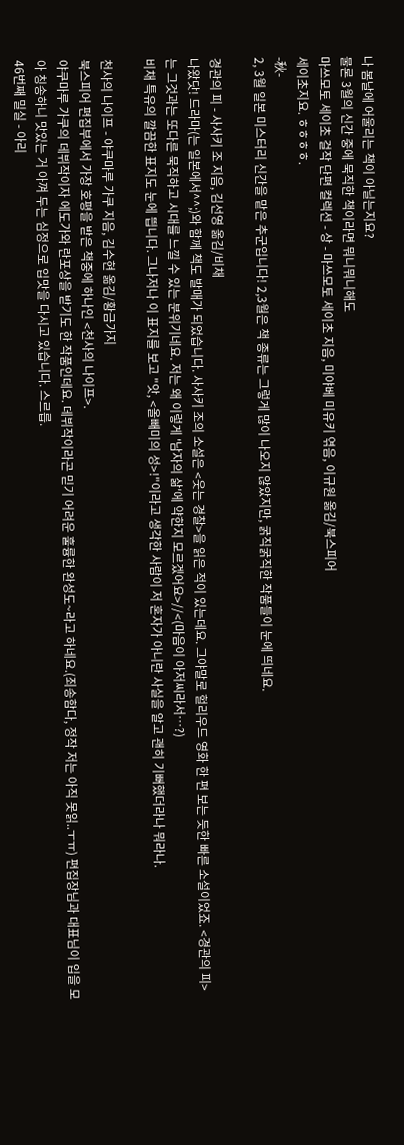나 봄날에 어울리는 책이 아닐는지요?
물론 3월의 신간 중에 묵직한 책이라면 뭐니뭐니해도
마쓰모토 세이초 걸작 단편 컬렉션 - 상 - 마쓰모토 세이초 지음, 미야베 미유키 엮음, 이규원 옮김/북스피어
세이초지요. ㅎㅎㅎㅎ.
-秋-
2, 3월 일본 미스터리 신간을 맡은 추군입니다! 2,3월은 책 종류는 그렇게 많이 나오지 않았지만, 굵직굵직한 작품들이 눈에 띄네요.

경관의 피 - 사사키 조 지음, 김선영 옮김/비채
나왔닷! 드라마(는 일본에서^^;)와 함께 책도 발매가 되었습니다. 사사키 조의 소설은 <웃는 경찰>을 읽은 적이 있는데요. 그야말로 헐리우드 영화 한 편 보는 듯한 빠른 소설이었죠. <경관의 피>는 그것과는 또다른 묵직하고 시대를 느낄 수 있는 분위기네요. 저는 왜 이렇게 '남자의 삶'에 약한지 모르겠어요>//<(마음이 아저씨라서…?)
비채 특유의 깔끔한 표지도 눈에 띕니다. 그나저나 이 표지를 보고 "앗, <올빼미의 성>!"이라고 생각한 사람이 저 혼자가 아니란 사실을 알고 괜히 기뻐했더라나 뭐라나.

천사의 나이프 - 야쿠마루 가쿠 지음, 김수현 옮김/황금가지
북스피어 편집부에서 가장 호평을 받은 책중에 하나인 <천사의 나이프>.
야쿠마루 가쿠의 데뷔작이자 에도가와 란포상을 받기도 한 작품인데요. 데뷔작이라곤 믿기 어려운 훌륭한 완성도~라고 하네요.(죄송함다, 정작 저는 아직 못읽..ㅜㅠ) 편집장님과 대표님이 입을 모아 칭송하니 맛있는 거 아껴 두는 심정으로 입맛을 다시고 있습니다. 스르릅.
46번째 밀실 - 아리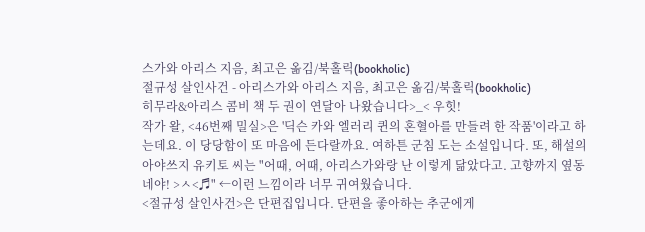스가와 아리스 지음, 최고은 옮김/북홀릭(bookholic)
절규성 살인사건 - 아리스가와 아리스 지음, 최고은 옮김/북홀릭(bookholic)
히무라&아리스 콤비 책 두 권이 연달아 나왔습니다>_< 우힛!
작가 왈, <46번째 밀실>은 '딕슨 카와 엘러리 퀸의 혼혈아를 만들려 한 작품'이라고 하는데요. 이 당당함이 또 마음에 든다랄까요. 여하튼 군침 도는 소설입니다. 또, 해설의 아야쓰지 유키토 씨는 "어때, 어때, 아리스가와랑 난 이렇게 닮았다고. 고향까지 옆동네야! >ㅅ<♬" ←이런 느낌이라 너무 귀여웠습니다.
<절규성 살인사건>은 단편집입니다. 단편을 좋아하는 추군에게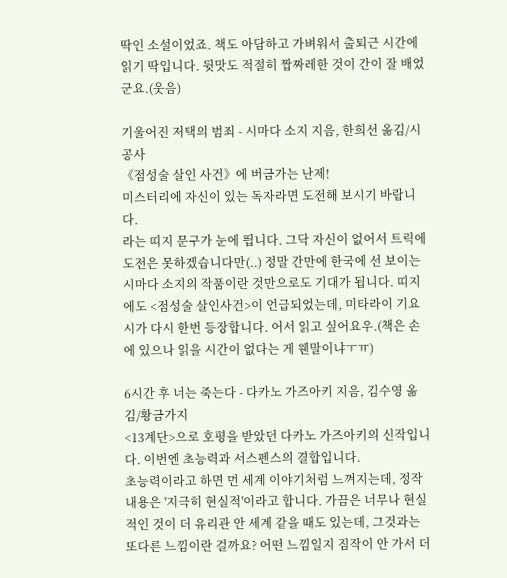딱인 소설이었죠. 책도 아담하고 가벼워서 출퇴근 시간에 읽기 딱입니다. 뒷맛도 적절히 짭짜레한 것이 간이 잘 배었군요.(웃음)

기울어진 저택의 범죄 - 시마다 소지 지음, 한희선 옮김/시공사
《점성술 살인 사건》에 버금가는 난제!
미스터리에 자신이 있는 독자라면 도전해 보시기 바랍니다.
라는 띠지 문구가 눈에 띕니다. 그닥 자신이 없어서 트릭에 도전은 못하겠습니다만(..) 정말 간만에 한국에 선 보이는 시마다 소지의 작품이란 것만으로도 기대가 됩니다. 띠지에도 <점성술 살인사건>이 언급되었는데, 미타라이 기요시가 다시 한번 등장합니다. 어서 읽고 싶어요우.(책은 손에 있으나 읽을 시간이 없다는 게 웬말이냐ㅜㅠ)

6시간 후 너는 죽는다 - 다카노 가즈아키 지음, 김수영 옮김/황금가지
<13계단>으로 호평을 받았던 다카노 가즈아키의 신작입니다. 이번엔 초능력과 서스펜스의 결합입니다.
초능력이라고 하면 먼 세계 이야기처럼 느껴지는데, 정작 내용은 '지극히 현실적'이라고 합니다. 가끔은 너무나 현실적인 것이 더 유리관 안 세계 같을 때도 있는데, 그것과는 또다른 느낌이란 걸까요? 어떤 느낌일지 짐작이 안 가서 더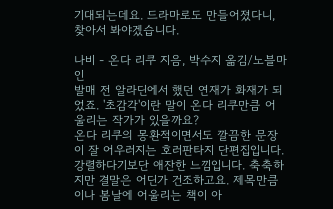기대되는데요. 드라마로도 만들어졌다니, 찾아서 봐야겠습니다.

나비 - 온다 리쿠 지음, 박수지 옮김/노블마인
발매 전 알라딘에서 했던 연재가 화재가 되었죠. '초감각'이란 말이 온다 리쿠만큼 어울리는 작가가 있을까요?
온다 리쿠의 몽환적이면서도 깔끔한 문장이 잘 어우러지는 호러판타지 단편집입니다. 강렬하다기보단 애잔한 느낌입니다. 축축하지만 결말은 어딘가 건조하고요. 제목만큼이나 봄날에 어울리는 책이 아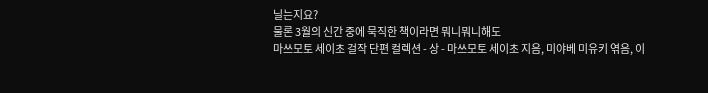닐는지요?
물론 3월의 신간 중에 묵직한 책이라면 뭐니뭐니해도
마쓰모토 세이초 걸작 단편 컬렉션 - 상 - 마쓰모토 세이초 지음, 미야베 미유키 엮음, 이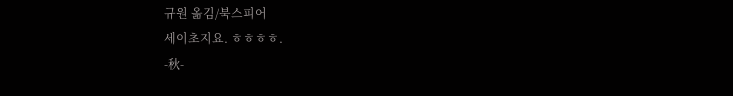규원 옮김/북스피어
세이초지요. ㅎㅎㅎㅎ.
-秋-